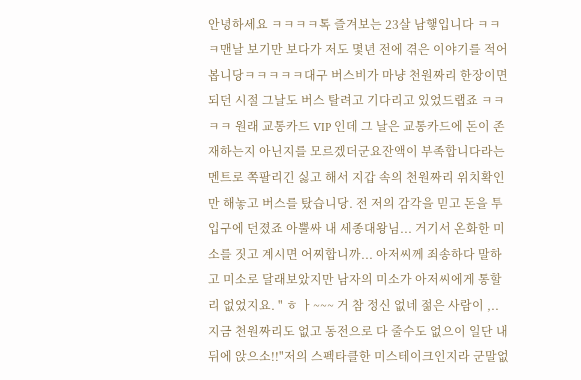안녕하세요 ㅋㅋㅋㅋ톡 즐겨보는 23살 남햏입니다 ㅋㅋㅋ맨날 보기만 보다가 저도 몇년 전에 겪은 이야기를 적어봅니당ㅋㅋㅋㅋㅋ대구 버스비가 마냥 천원짜리 한장이면 되던 시절 그날도 버스 탈려고 기다리고 있었드랩죠 ㅋㅋㅋㅋ 원래 교통카드 VIP 인데 그 날은 교통카드에 돈이 존재하는지 아닌지를 모르겠더군요잔액이 부족합니다라는 멘트로 쪽팔리긴 싫고 해서 지갑 속의 천원짜리 위치확인만 해놓고 버스를 탔습니당. 전 저의 감각을 믿고 돈을 투입구에 던졌죠 아뿔싸 내 세종대왕님... 거기서 온화한 미소를 짓고 계시면 어찌합니까... 아저씨께 죄송하다 말하고 미소로 달래보았지만 남자의 미소가 아저씨에게 통할리 없었지요. " ㅎ ㅏ~~~ 거 참 정신 없네 젊은 사람이 ,.. 지금 천원짜리도 없고 동전으로 다 줄수도 없으이 일단 내 뒤에 앉으소!!"저의 스펙타클한 미스테이크인지라 군말없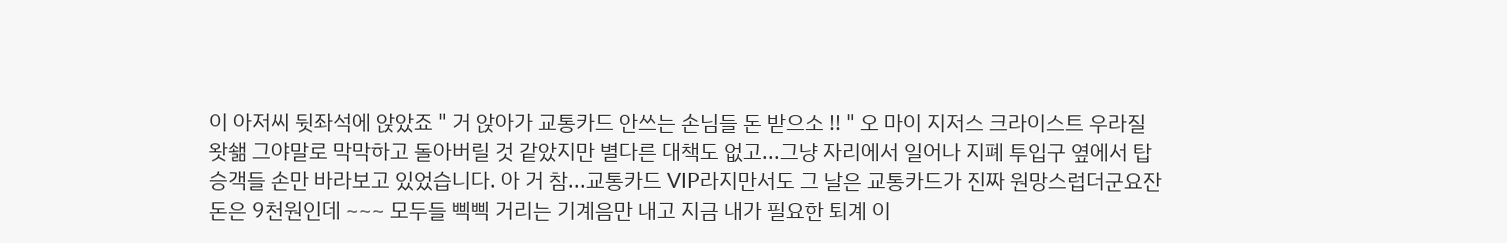이 아저씨 뒷좌석에 앉았죠 " 거 앉아가 교통카드 안쓰는 손님들 돈 받으소 !! " 오 마이 지저스 크라이스트 우라질 왓쇎 그야말로 막막하고 돌아버릴 것 같았지만 별다른 대책도 없고...그냥 자리에서 일어나 지폐 투입구 옆에서 탑승객들 손만 바라보고 있었습니다. 아 거 참...교통카드 VIP라지만서도 그 날은 교통카드가 진짜 원망스럽더군요잔돈은 9천원인데 ~~~ 모두들 삑삑 거리는 기계음만 내고 지금 내가 필요한 퇴계 이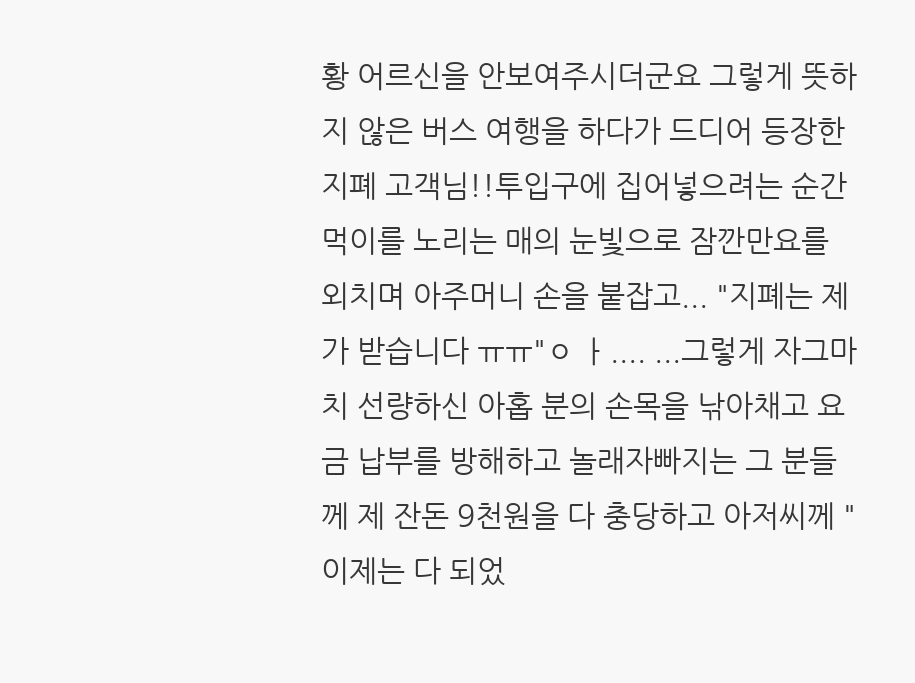황 어르신을 안보여주시더군요 그렇게 뜻하지 않은 버스 여행을 하다가 드디어 등장한 지폐 고객님!!투입구에 집어넣으려는 순간 먹이를 노리는 매의 눈빛으로 잠깐만요를 외치며 아주머니 손을 붙잡고... "지폐는 제가 받습니다 ㅠㅠ"ㅇ ㅏ.... ...그렇게 자그마치 선량하신 아홉 분의 손목을 낚아채고 요금 납부를 방해하고 놀래자빠지는 그 분들께 제 잔돈 9천원을 다 충당하고 아저씨께 " 이제는 다 되었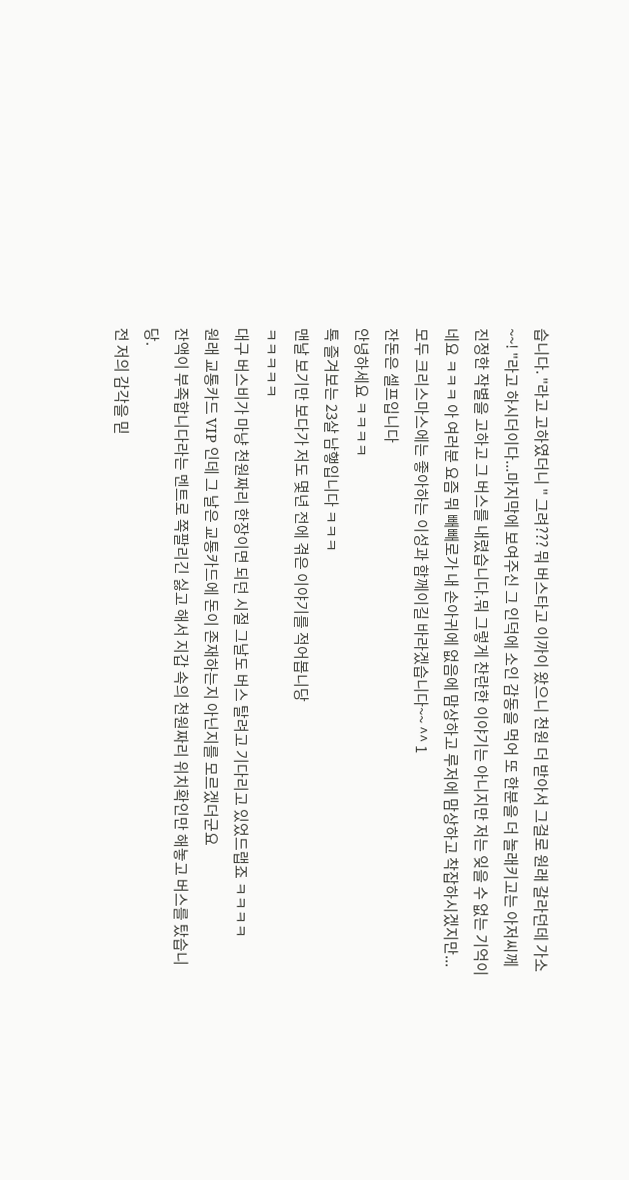습니다. "라고 고하였더니 " 그려??? 뭐 버스타고 이까이 왔으니 천원 더 받아서 그걸로 원래 갈라던데 가소~~! "라고 하시더이다...마지막에 보여주신 그 인덕에 소인 감동을 먹어 또 한분을 더 놀래키고는 아저씨께 진정한 작별을 고하고 그 버스를 내렸습니다.뭐 그렇게 찬란한 이야기는 아니지만 저는 잊을 수 없는 기억이네요 ㅋㅋㅋ 아 여러분 요즘 뭐 빼빼로가 내 손아귀에 없음에 맘상하고 루저에 맘상하고 착잡하시겠지만...모두 크리스마스에는 좋아하는 이성과 함께이길 바라겠습니다~~ ^^ 1
잔돈은 셀프입니다
안녕하세요 ㅋㅋㅋㅋ
톡 즐겨보는 23살 남햏입니다 ㅋㅋㅋ
맨날 보기만 보다가 저도 몇년 전에 겪은 이야기를 적어봅니당
ㅋㅋㅋㅋㅋ
대구 버스비가 마냥 천원짜리 한장이면 되던 시절 그날도 버스 탈려고 기다리고 있었드랩죠 ㅋㅋㅋㅋ
원래 교통카드 VIP 인데 그 날은 교통카드에 돈이 존재하는지 아닌지를 모르겠더군요
잔액이 부족합니다라는 멘트로 쪽팔리긴 싫고 해서 지갑 속의 천원짜리 위치확인만 해놓고 버스를 탔습니당.
전 저의 감각을 믿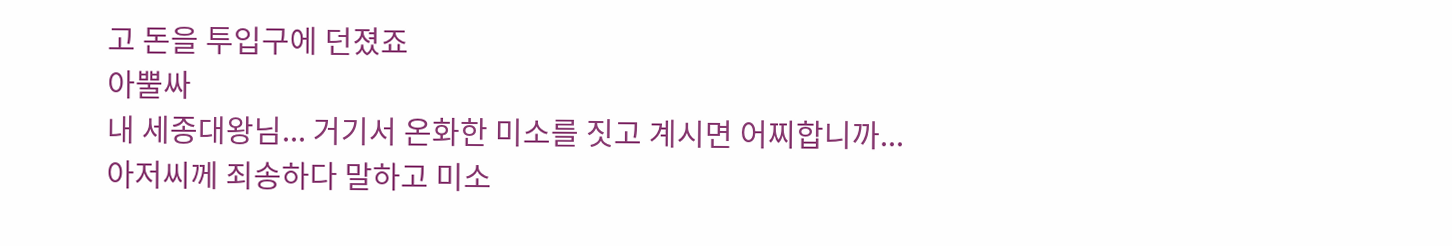고 돈을 투입구에 던졌죠
아뿔싸
내 세종대왕님... 거기서 온화한 미소를 짓고 계시면 어찌합니까...
아저씨께 죄송하다 말하고 미소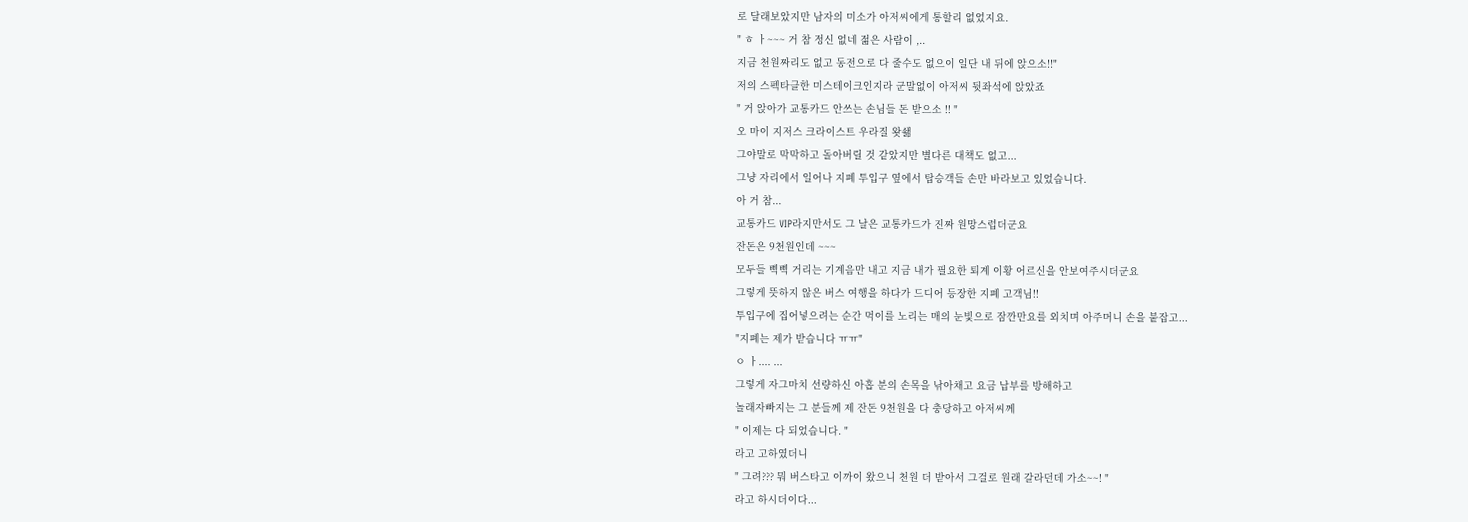로 달래보았지만 남자의 미소가 아저씨에게 통할리 없었지요.
" ㅎ ㅏ~~~ 거 참 정신 없네 젊은 사람이 ,..
지금 천원짜리도 없고 동전으로 다 줄수도 없으이 일단 내 뒤에 앉으소!!"
저의 스펙타클한 미스테이크인지라 군말없이 아저씨 뒷좌석에 앉았죠
" 거 앉아가 교통카드 안쓰는 손님들 돈 받으소 !! "
오 마이 지저스 크라이스트 우라질 왓쇎
그야말로 막막하고 돌아버릴 것 같았지만 별다른 대책도 없고...
그냥 자리에서 일어나 지폐 투입구 옆에서 탑승객들 손만 바라보고 있었습니다.
아 거 참...
교통카드 VIP라지만서도 그 날은 교통카드가 진짜 원망스럽더군요
잔돈은 9천원인데 ~~~
모두들 삑삑 거리는 기계음만 내고 지금 내가 필요한 퇴계 이황 어르신을 안보여주시더군요
그렇게 뜻하지 않은 버스 여행을 하다가 드디어 등장한 지폐 고객님!!
투입구에 집어넣으려는 순간 먹이를 노리는 매의 눈빛으로 잠깐만요를 외치며 아주머니 손을 붙잡고...
"지폐는 제가 받습니다 ㅠㅠ"
ㅇ ㅏ.... ...
그렇게 자그마치 선량하신 아홉 분의 손목을 낚아채고 요금 납부를 방해하고
놀래자빠지는 그 분들께 제 잔돈 9천원을 다 충당하고 아저씨께
" 이제는 다 되었습니다. "
라고 고하였더니
" 그려??? 뭐 버스타고 이까이 왔으니 천원 더 받아서 그걸로 원래 갈라던데 가소~~! "
라고 하시더이다...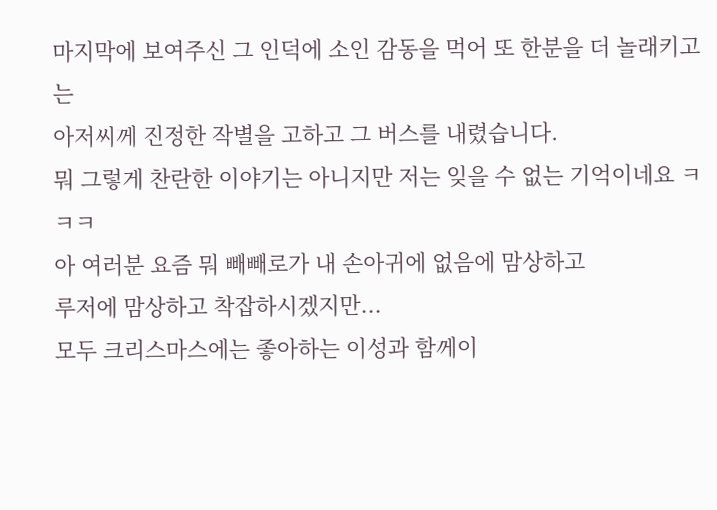마지막에 보여주신 그 인덕에 소인 감동을 먹어 또 한분을 더 놀래키고는
아저씨께 진정한 작별을 고하고 그 버스를 내렸습니다.
뭐 그렇게 찬란한 이야기는 아니지만 저는 잊을 수 없는 기억이네요 ㅋㅋㅋ
아 여러분 요즘 뭐 빼빼로가 내 손아귀에 없음에 맘상하고
루저에 맘상하고 착잡하시겠지만...
모두 크리스마스에는 좋아하는 이성과 함께이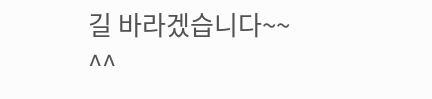길 바라겠습니다~~ ^^